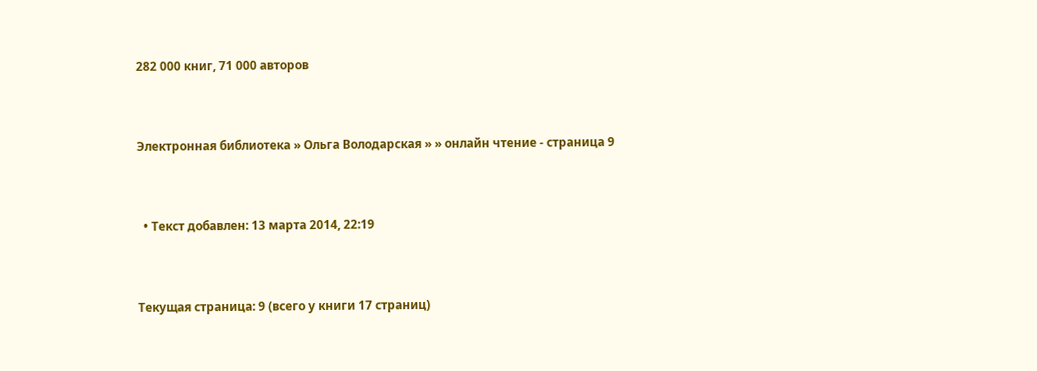282 000 книг, 71 000 авторов


Электронная библиотека » Ольга Володарская » » онлайн чтение - страница 9


  • Текст добавлен: 13 марта 2014, 22:19


Текущая страница: 9 (всего у книги 17 страниц)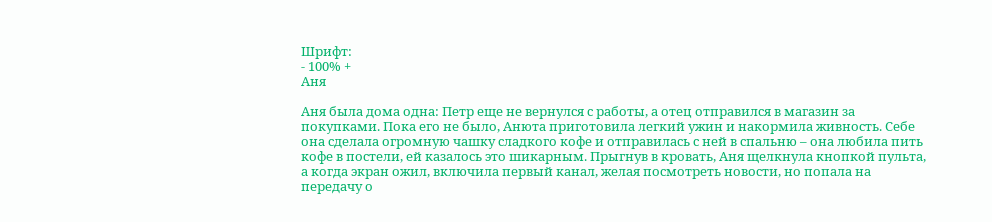Шрифт:
- 100% +
Аня

Аня была дома одна: Петр еще не вернулся с работы, а отец отправился в магазин за покупками. Пока его не было, Анюта приготовила легкий ужин и накормила живность. Себе она сделала огромную чашку сладкого кофе и отправилась с ней в спальню – она любила пить кофе в постели, ей казалось это шикарным. Прыгнув в кровать, Аня щелкнула кнопкой пульта, а когда экран ожил, включила первый канал, желая посмотреть новости, но попала на передачу о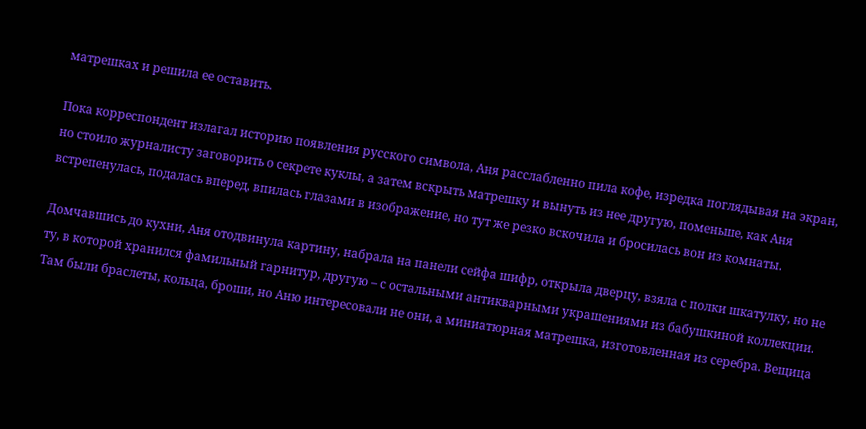матрешках и решила ее оставить.

Пока корреспондент излагал историю появления русского символа, Аня расслабленно пила кофе, изредка поглядывая на экран, но стоило журналисту заговорить о секрете куклы, а затем вскрыть матрешку и вынуть из нее другую, поменьше, как Аня встрепенулась, подалась вперед, впилась глазами в изображение, но тут же резко вскочила и бросилась вон из комнаты.

Домчавшись до кухни, Аня отодвинула картину, набрала на панели сейфа шифр, открыла дверцу, взяла с полки шкатулку, но не ту, в которой хранился фамильный гарнитур, другую – с остальными антикварными украшениями из бабушкиной коллекции. Там были браслеты, кольца, броши, но Аню интересовали не они, а миниатюрная матрешка, изготовленная из серебра. Вещица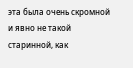эта была очень скромной и явно не такой старинной, как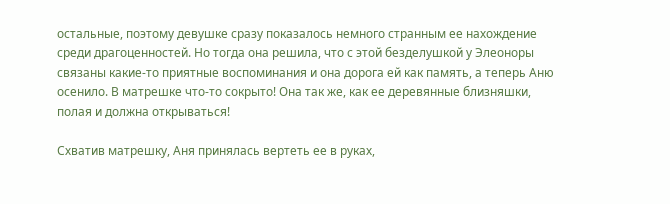остальные, поэтому девушке сразу показалось немного странным ее нахождение среди драгоценностей. Но тогда она решила, что с этой безделушкой у Элеоноры связаны какие-то приятные воспоминания и она дорога ей как память, а теперь Аню осенило. В матрешке что-то сокрыто! Она так же, как ее деревянные близняшки, полая и должна открываться!

Схватив матрешку, Аня принялась вертеть ее в руках,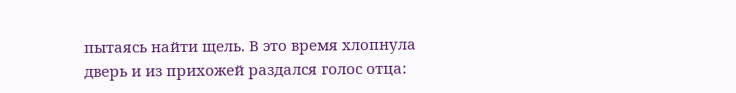пытаясь найти щель. В это время хлопнула дверь и из прихожей раздался голос отца: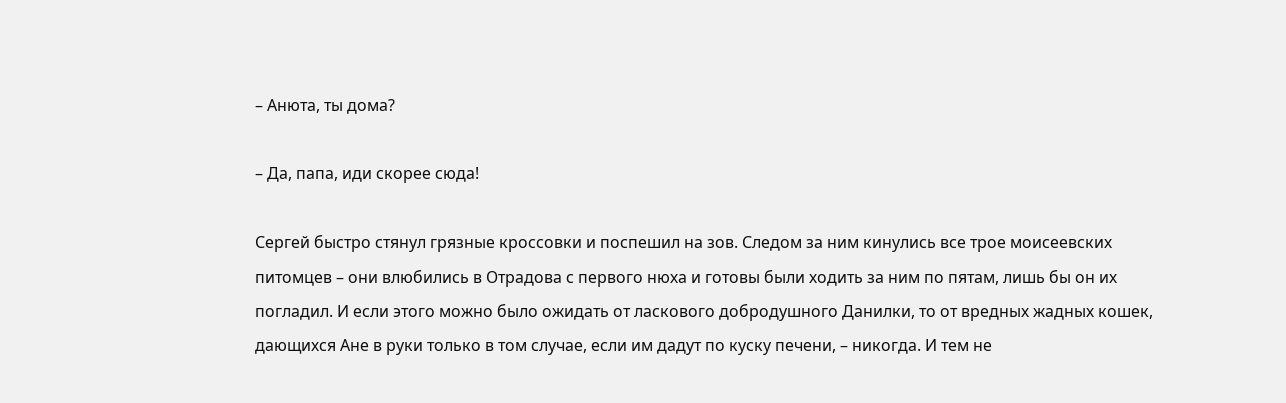– Анюта, ты дома?

– Да, папа, иди скорее сюда!

Сергей быстро стянул грязные кроссовки и поспешил на зов. Следом за ним кинулись все трое моисеевских питомцев – они влюбились в Отрадова с первого нюха и готовы были ходить за ним по пятам, лишь бы он их погладил. И если этого можно было ожидать от ласкового добродушного Данилки, то от вредных жадных кошек, дающихся Ане в руки только в том случае, если им дадут по куску печени, – никогда. И тем не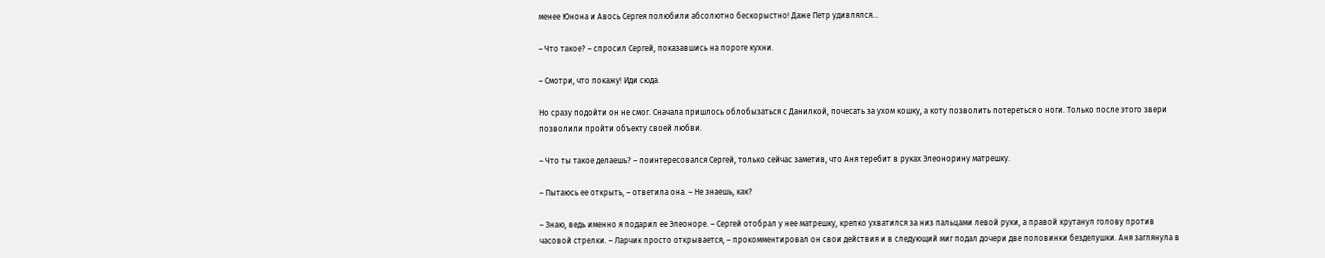менее Юнона и Авось Сергея полюбили абсолютно бескорыстно! Даже Петр удивлялся…

– Что такое? – спросил Сергей, показавшись на пороге кухни.

– Смотри, что покажу! Иди сюда.

Но сразу подойти он не смог. Сначала пришлось облобызаться с Данилкой, почесать за ухом кошку, а коту позволить потереться о ноги. Только после этого звери позволили пройти объекту своей любви.

– Что ты такое делаешь? – поинтересовался Сергей, только сейчас заметив, что Аня теребит в руках Элеонорину матрешку.

– Пытаюсь ее открыть, – ответила она. – Не знаешь, как?

– Знаю, ведь именно я подарил ее Элеоноре. – Сергей отобрал у нее матрешку, крепко ухватился за низ пальцами левой руки, а правой крутанул голову против часовой стрелки. – Ларчик просто открывается, – прокомментировал он свои действия и в следующий миг подал дочери две половинки безделушки. Аня заглянула в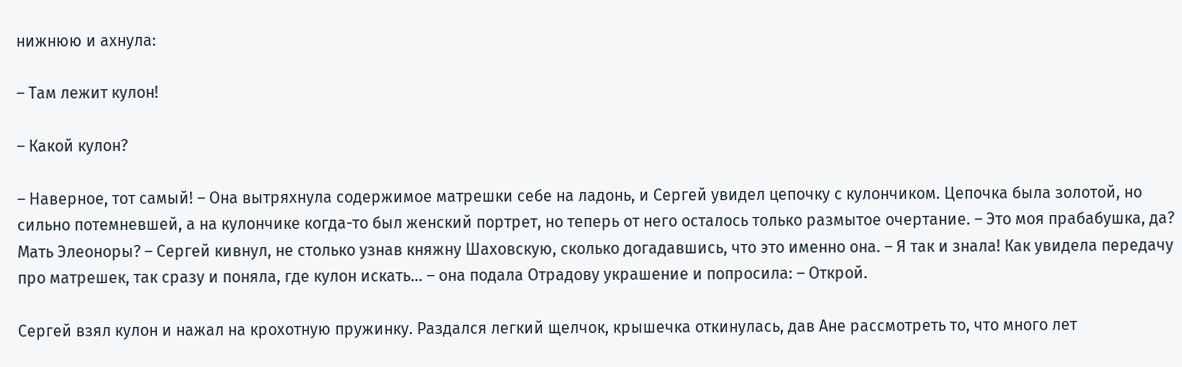нижнюю и ахнула:

– Там лежит кулон!

– Какой кулон?

– Наверное, тот самый! – Она вытряхнула содержимое матрешки себе на ладонь, и Сергей увидел цепочку с кулончиком. Цепочка была золотой, но сильно потемневшей, а на кулончике когда-то был женский портрет, но теперь от него осталось только размытое очертание. – Это моя прабабушка, да? Мать Элеоноры? – Сергей кивнул, не столько узнав княжну Шаховскую, сколько догадавшись, что это именно она. – Я так и знала! Как увидела передачу про матрешек, так сразу и поняла, где кулон искать… – она подала Отрадову украшение и попросила: – Открой.

Сергей взял кулон и нажал на крохотную пружинку. Раздался легкий щелчок, крышечка откинулась, дав Ане рассмотреть то, что много лет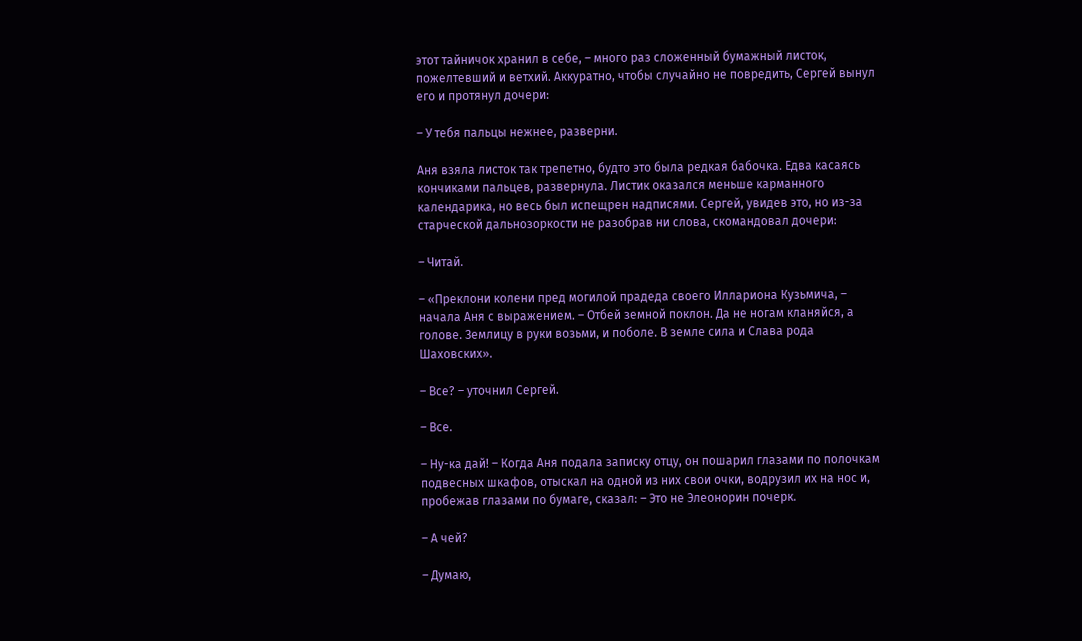этот тайничок хранил в себе, – много раз сложенный бумажный листок, пожелтевший и ветхий. Аккуратно, чтобы случайно не повредить, Сергей вынул его и протянул дочери:

– У тебя пальцы нежнее, разверни.

Аня взяла листок так трепетно, будто это была редкая бабочка. Едва касаясь кончиками пальцев, развернула. Листик оказался меньше карманного календарика, но весь был испещрен надписями. Сергей, увидев это, но из-за старческой дальнозоркости не разобрав ни слова, скомандовал дочери:

– Читай.

– «Преклони колени пред могилой прадеда своего Иллариона Кузьмича, – начала Аня с выражением. – Отбей земной поклон. Да не ногам кланяйся, а голове. Землицу в руки возьми, и поболе. В земле сила и Слава рода Шаховских».

– Все? – уточнил Сергей.

– Все.

– Ну-ка дай! – Когда Аня подала записку отцу, он пошарил глазами по полочкам подвесных шкафов, отыскал на одной из них свои очки, водрузил их на нос и, пробежав глазами по бумаге, сказал: – Это не Элеонорин почерк.

– А чей?

– Думаю,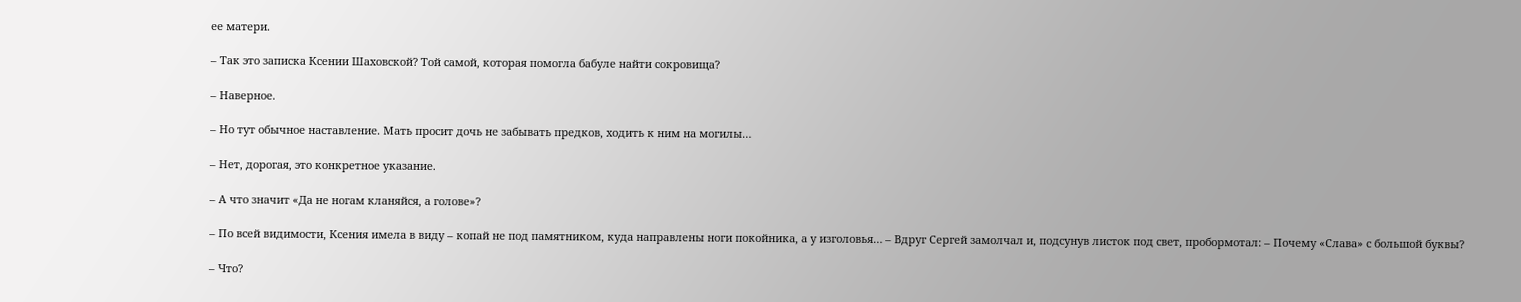ее матери.

– Так это записка Ксении Шаховской? Той самой, которая помогла бабуле найти сокровища?

– Наверное.

– Но тут обычное наставление. Мать просит дочь не забывать предков, ходить к ним на могилы…

– Нет, дорогая, это конкретное указание.

– А что значит «Да не ногам кланяйся, а голове»?

– По всей видимости, Ксения имела в виду – копай не под памятником, куда направлены ноги покойника, а у изголовья… – Вдруг Сергей замолчал и, подсунув листок под свет, пробормотал: – Почему «Слава» с большой буквы?

– Что?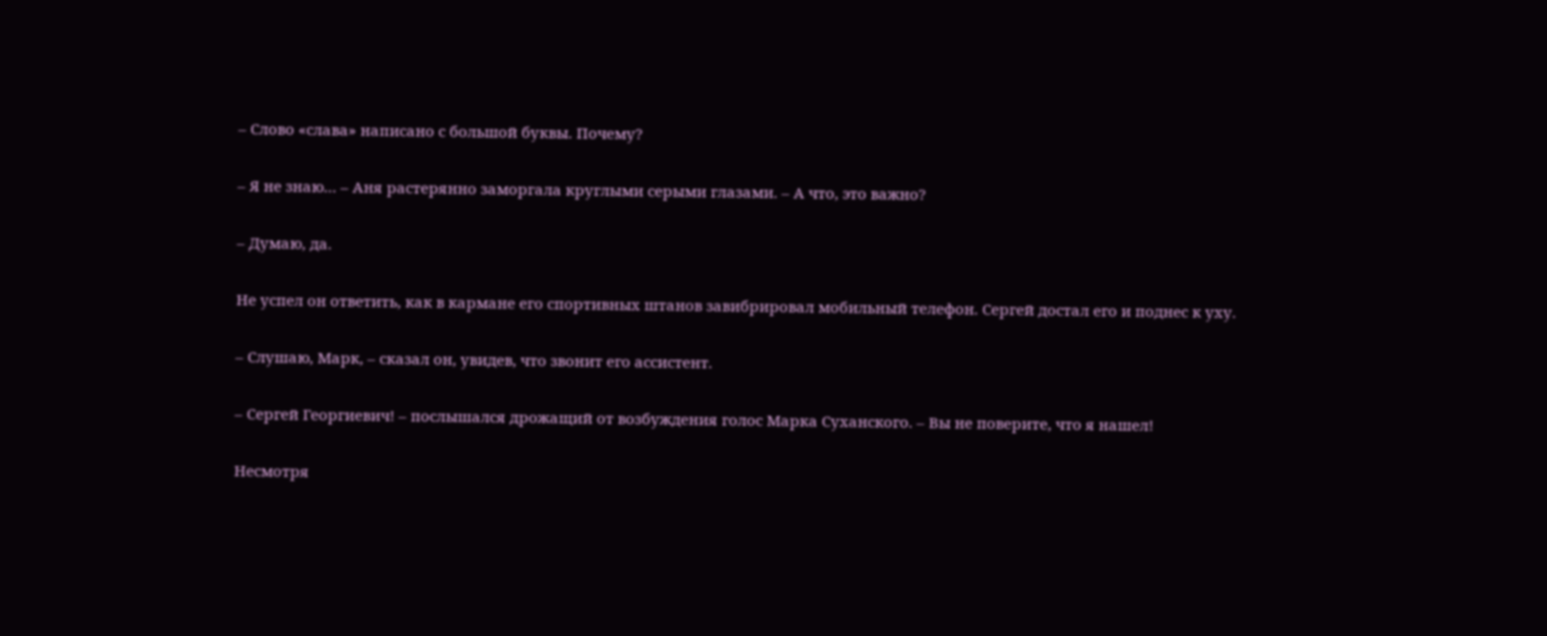– Слово «слава» написано с большой буквы. Почему?

– Я не знаю… – Аня растерянно заморгала круглыми серыми глазами. – А что, это важно?

– Думаю, да.

Не успел он ответить, как в кармане его спортивных штанов завибрировал мобильный телефон. Сергей достал его и поднес к уху.

– Слушаю, Марк, – сказал он, увидев, что звонит его ассистент.

– Сергей Георгиевич! – послышался дрожащий от возбуждения голос Марка Суханского. – Вы не поверите, что я нашел!

Несмотря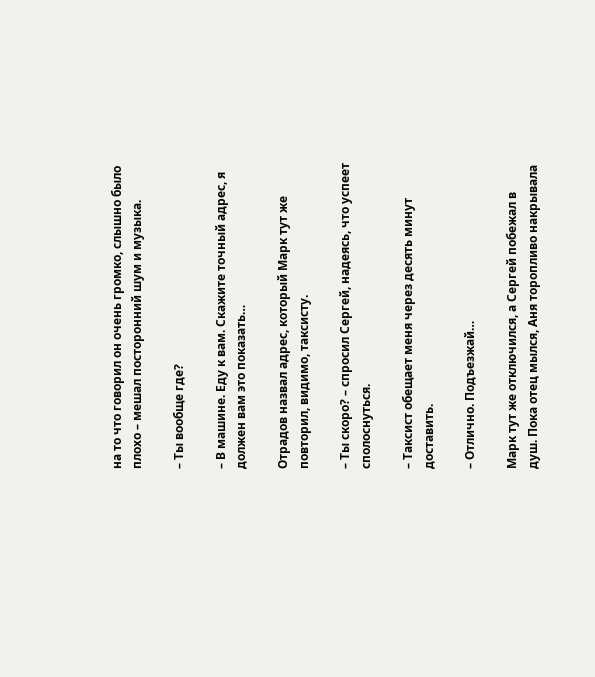на то что говорил он очень громко, слышно было плохо – мешал посторонний шум и музыка.

– Ты вообще где?

– В машине. Еду к вам. Скажите точный адрес, я должен вам это показать…

Отрадов назвал адрес, который Марк тут же повторил, видимо, таксисту.

– Ты скоро? – спросил Сергей, надеясь, что успеет сполоснуться.

– Таксист обещает меня через десять минут доставить.

– Отлично. Подъезжай…

Марк тут же отключился, а Сергей побежал в душ. Пока отец мылся, Аня торопливо накрывала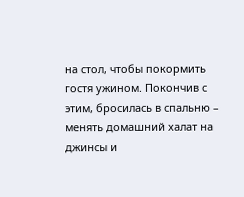на стол, чтобы покормить гостя ужином. Покончив с этим, бросилась в спальню – менять домашний халат на джинсы и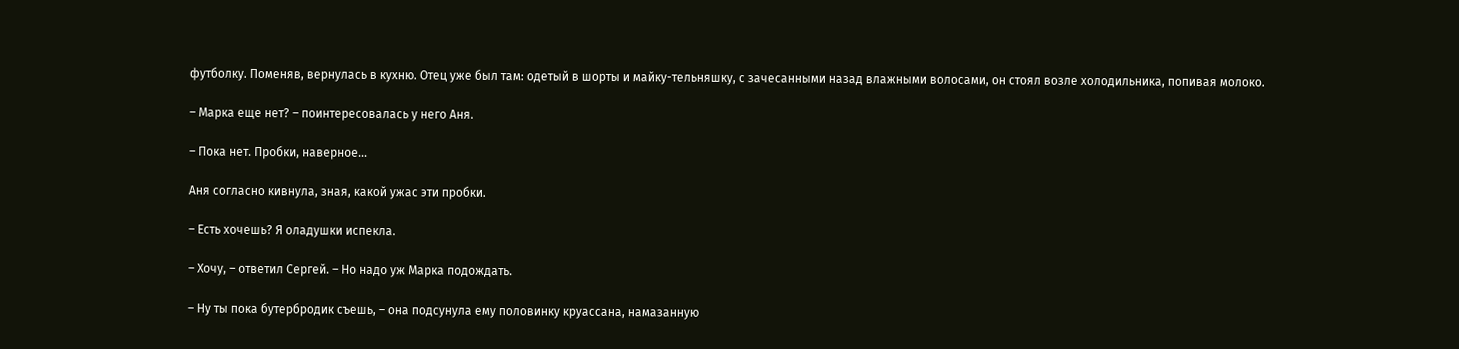футболку. Поменяв, вернулась в кухню. Отец уже был там: одетый в шорты и майку-тельняшку, с зачесанными назад влажными волосами, он стоял возле холодильника, попивая молоко.

– Марка еще нет? – поинтересовалась у него Аня.

– Пока нет. Пробки, наверное…

Аня согласно кивнула, зная, какой ужас эти пробки.

– Есть хочешь? Я оладушки испекла.

– Хочу, – ответил Сергей. – Но надо уж Марка подождать.

– Ну ты пока бутербродик съешь, – она подсунула ему половинку круассана, намазанную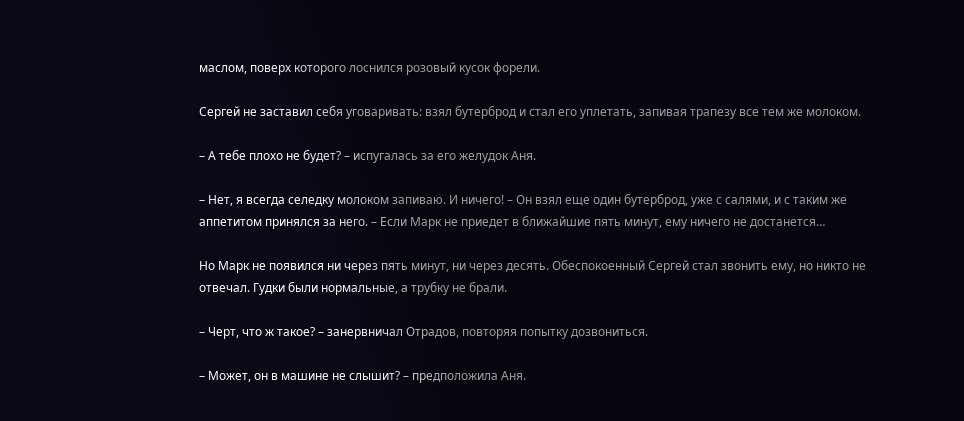маслом, поверх которого лоснился розовый кусок форели.

Сергей не заставил себя уговаривать: взял бутерброд и стал его уплетать, запивая трапезу все тем же молоком.

– А тебе плохо не будет? – испугалась за его желудок Аня.

– Нет, я всегда селедку молоком запиваю. И ничего! – Он взял еще один бутерброд, уже с салями, и с таким же аппетитом принялся за него. – Если Марк не приедет в ближайшие пять минут, ему ничего не достанется…

Но Марк не появился ни через пять минут, ни через десять. Обеспокоенный Сергей стал звонить ему, но никто не отвечал. Гудки были нормальные, а трубку не брали.

– Черт, что ж такое? – занервничал Отрадов, повторяя попытку дозвониться.

– Может, он в машине не слышит? – предположила Аня.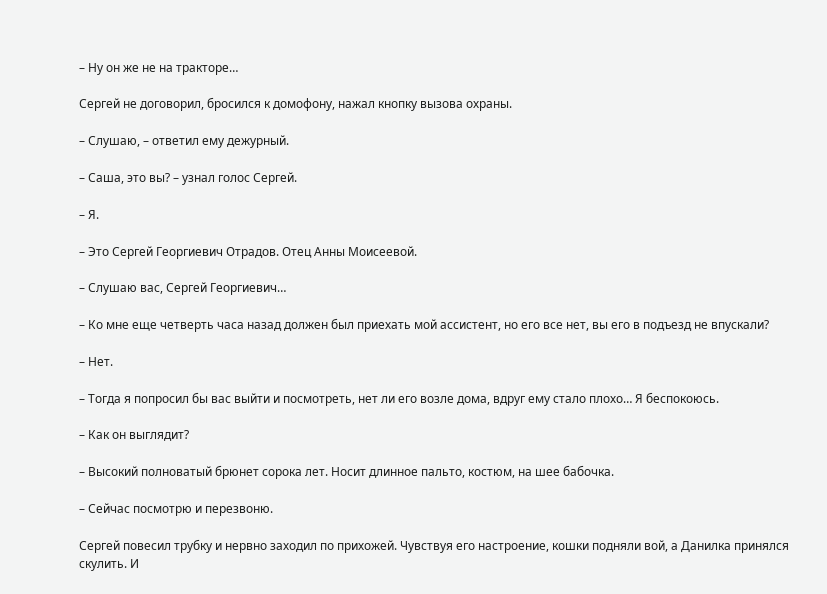– Ну он же не на тракторе…

Сергей не договорил, бросился к домофону, нажал кнопку вызова охраны.

– Слушаю, – ответил ему дежурный.

– Саша, это вы? – узнал голос Сергей.

– Я.

– Это Сергей Георгиевич Отрадов. Отец Анны Моисеевой.

– Слушаю вас, Сергей Георгиевич…

– Ко мне еще четверть часа назад должен был приехать мой ассистент, но его все нет, вы его в подъезд не впускали?

– Нет.

– Тогда я попросил бы вас выйти и посмотреть, нет ли его возле дома, вдруг ему стало плохо… Я беспокоюсь.

– Как он выглядит?

– Высокий полноватый брюнет сорока лет. Носит длинное пальто, костюм, на шее бабочка.

– Сейчас посмотрю и перезвоню.

Сергей повесил трубку и нервно заходил по прихожей. Чувствуя его настроение, кошки подняли вой, а Данилка принялся скулить. И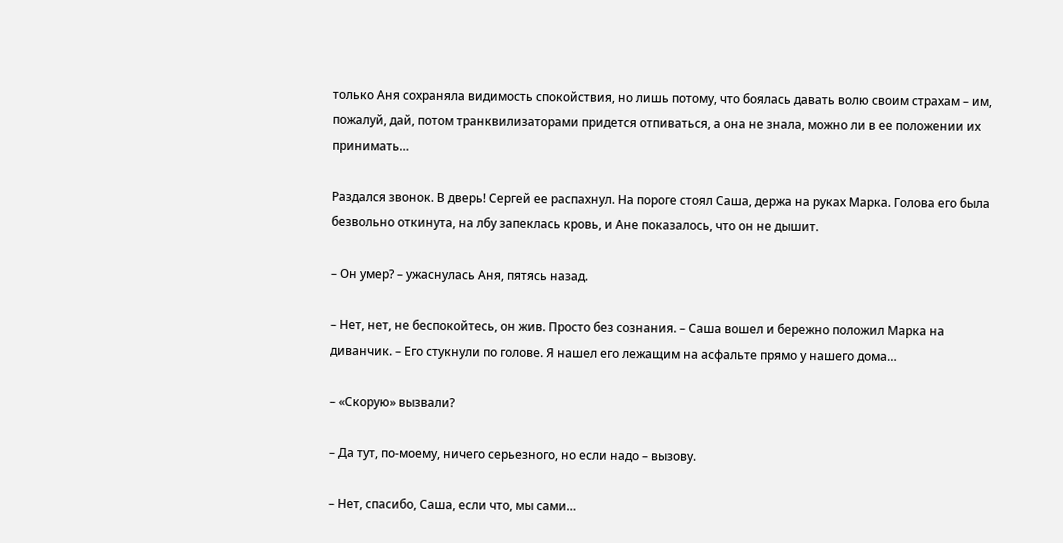только Аня сохраняла видимость спокойствия, но лишь потому, что боялась давать волю своим страхам – им, пожалуй, дай, потом транквилизаторами придется отпиваться, а она не знала, можно ли в ее положении их принимать…

Раздался звонок. В дверь! Сергей ее распахнул. На пороге стоял Саша, держа на руках Марка. Голова его была безвольно откинута, на лбу запеклась кровь, и Ане показалось, что он не дышит.

– Он умер? – ужаснулась Аня, пятясь назад.

– Нет, нет, не беспокойтесь, он жив. Просто без сознания. – Саша вошел и бережно положил Марка на диванчик. – Его стукнули по голове. Я нашел его лежащим на асфальте прямо у нашего дома…

– «Скорую» вызвали?

– Да тут, по-моему, ничего серьезного, но если надо – вызову.

– Нет, спасибо, Саша, если что, мы сами…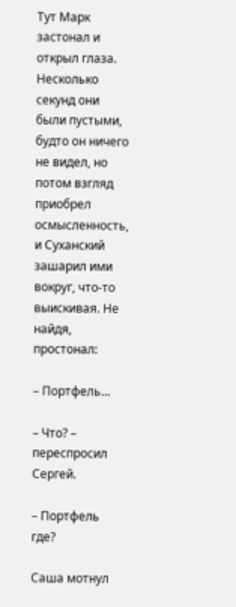Тут Марк застонал и открыл глаза. Несколько секунд они были пустыми, будто он ничего не видел, но потом взгляд приобрел осмысленность, и Суханский зашарил ими вокруг, что-то выискивая. Не найдя, простонал:

– Портфель…

– Что? – переспросил Сергей.

– Портфель где?

Саша мотнул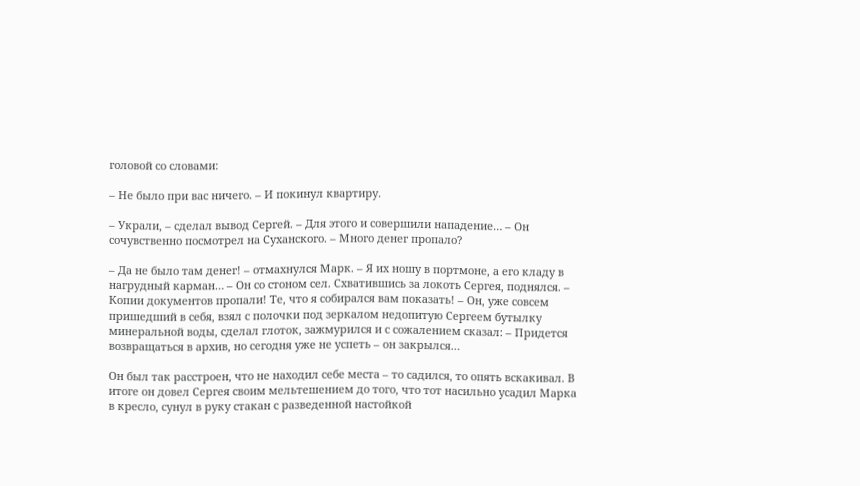головой со словами:

– Не было при вас ничего. – И покинул квартиру.

– Украли, – сделал вывод Сергей. – Для этого и совершили нападение… – Он сочувственно посмотрел на Суханского. – Много денег пропало?

– Да не было там денег! – отмахнулся Марк. – Я их ношу в портмоне, а его кладу в нагрудный карман… – Он со стоном сел. Схватившись за локоть Сергея, поднялся. – Копии документов пропали! Те, что я собирался вам показать! – Он, уже совсем пришедший в себя, взял с полочки под зеркалом недопитую Сергеем бутылку минеральной воды, сделал глоток, зажмурился и с сожалением сказал: – Придется возвращаться в архив, но сегодня уже не успеть – он закрылся…

Он был так расстроен, что не находил себе места – то садился, то опять вскакивал. В итоге он довел Сергея своим мельтешением до того, что тот насильно усадил Марка в кресло, сунул в руку стакан с разведенной настойкой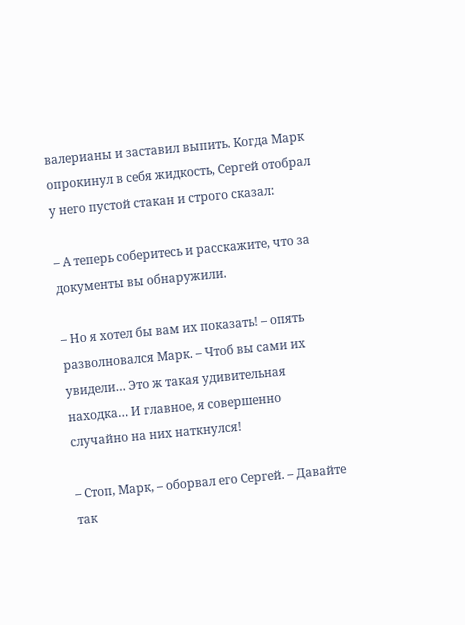валерианы и заставил выпить. Когда Марк опрокинул в себя жидкость, Сергей отобрал у него пустой стакан и строго сказал:

– А теперь соберитесь и расскажите, что за документы вы обнаружили.

– Но я хотел бы вам их показать! – опять разволновался Марк. – Чтоб вы сами их увидели… Это ж такая удивительная находка… И главное, я совершенно случайно на них наткнулся!

– Стоп, Марк, – оборвал его Сергей. – Давайте так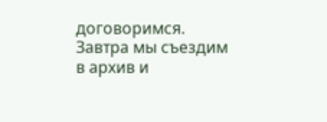договоримся. Завтра мы съездим в архив и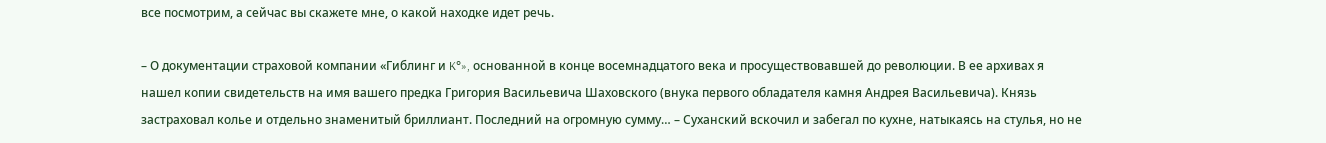все посмотрим, а сейчас вы скажете мне, о какой находке идет речь.

– О документации страховой компании «Гиблинг и K°», основанной в конце восемнадцатого века и просуществовавшей до революции. В ее архивах я нашел копии свидетельств на имя вашего предка Григория Васильевича Шаховского (внука первого обладателя камня Андрея Васильевича). Князь застраховал колье и отдельно знаменитый бриллиант. Последний на огромную сумму… – Суханский вскочил и забегал по кухне, натыкаясь на стулья, но не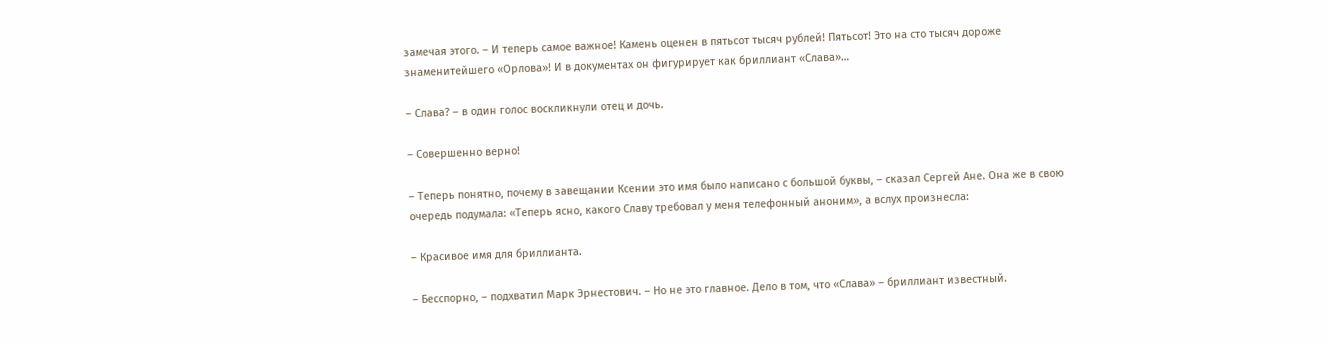замечая этого. – И теперь самое важное! Камень оценен в пятьсот тысяч рублей! Пятьсот! Это на сто тысяч дороже знаменитейшего «Орлова»! И в документах он фигурирует как бриллиант «Слава»…

– Слава? – в один голос воскликнули отец и дочь.

– Совершенно верно!

– Теперь понятно, почему в завещании Ксении это имя было написано с большой буквы, – сказал Сергей Ане. Она же в свою очередь подумала: «Теперь ясно, какого Славу требовал у меня телефонный аноним», а вслух произнесла:

– Красивое имя для бриллианта.

– Бесспорно, – подхватил Марк Эрнестович. – Но не это главное. Дело в том, что «Слава» – бриллиант известный.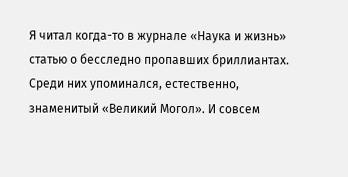Я читал когда-то в журнале «Наука и жизнь» статью о бесследно пропавших бриллиантах. Среди них упоминался, естественно, знаменитый «Великий Могол». И совсем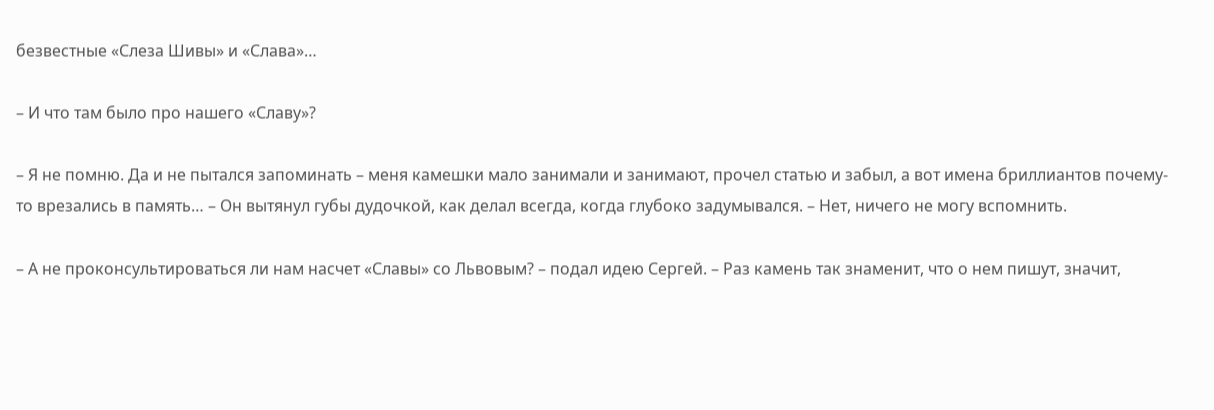безвестные «Слеза Шивы» и «Слава»…

– И что там было про нашего «Славу»?

– Я не помню. Да и не пытался запоминать – меня камешки мало занимали и занимают, прочел статью и забыл, а вот имена бриллиантов почему-то врезались в память… – Он вытянул губы дудочкой, как делал всегда, когда глубоко задумывался. – Нет, ничего не могу вспомнить.

– А не проконсультироваться ли нам насчет «Славы» со Львовым? – подал идею Сергей. – Раз камень так знаменит, что о нем пишут, значит,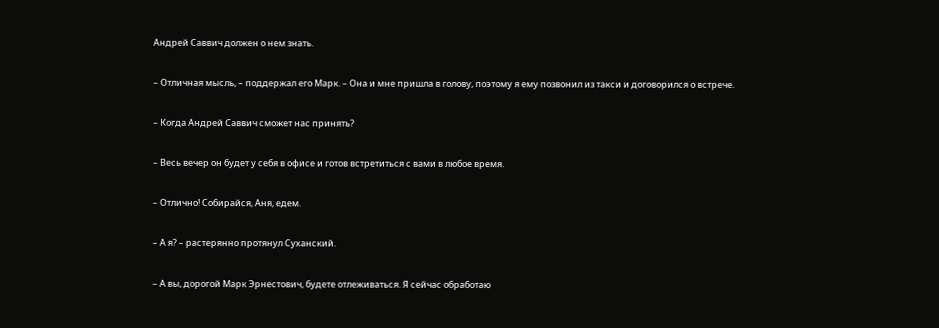Андрей Саввич должен о нем знать.

– Отличная мысль, – поддержал его Марк. – Она и мне пришла в голову, поэтому я ему позвонил из такси и договорился о встрече.

– Когда Андрей Саввич сможет нас принять?

– Весь вечер он будет у себя в офисе и готов встретиться с вами в любое время.

– Отлично! Собирайся, Аня, едем.

– А я? – растерянно протянул Суханский.

– А вы, дорогой Марк Эрнестович, будете отлеживаться. Я сейчас обработаю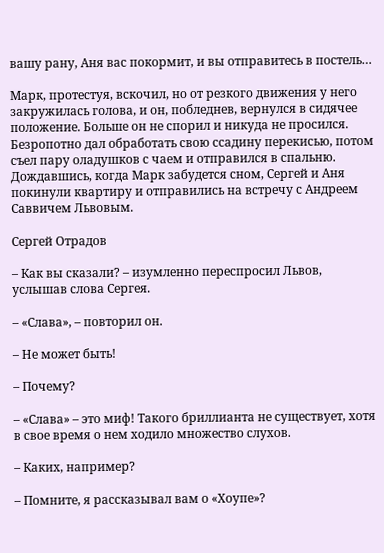вашу рану, Аня вас покормит, и вы отправитесь в постель…

Марк, протестуя, вскочил, но от резкого движения у него закружилась голова, и он, побледнев, вернулся в сидячее положение. Больше он не спорил и никуда не просился. Безропотно дал обработать свою ссадину перекисью, потом съел пару оладушков с чаем и отправился в спальню. Дождавшись, когда Марк забудется сном, Сергей и Аня покинули квартиру и отправились на встречу с Андреем Саввичем Львовым.

Сергей Отрадов

– Как вы сказали? – изумленно переспросил Львов, услышав слова Сергея.

– «Слава», – повторил он.

– Не может быть!

– Почему?

– «Слава» – это миф! Такого бриллианта не существует, хотя в свое время о нем ходило множество слухов.

– Каких, например?

– Помните, я рассказывал вам о «Хоупе»?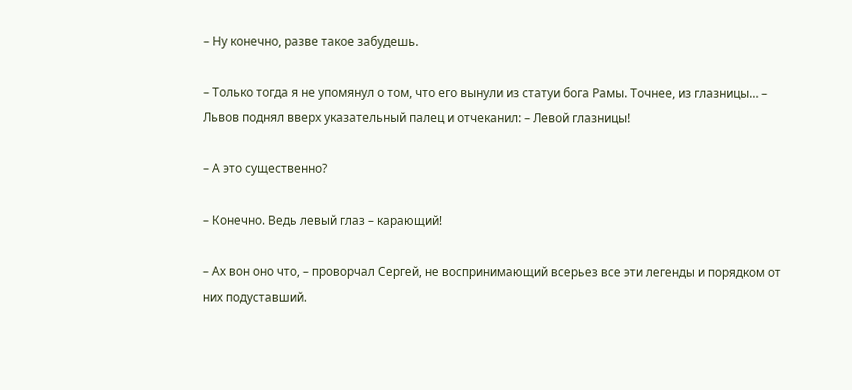– Ну конечно, разве такое забудешь.

– Только тогда я не упомянул о том, что его вынули из статуи бога Рамы. Точнее, из глазницы… – Львов поднял вверх указательный палец и отчеканил: – Левой глазницы!

– А это существенно?

– Конечно. Ведь левый глаз – карающий!

– Ах вон оно что, – проворчал Сергей, не воспринимающий всерьез все эти легенды и порядком от них подуставший.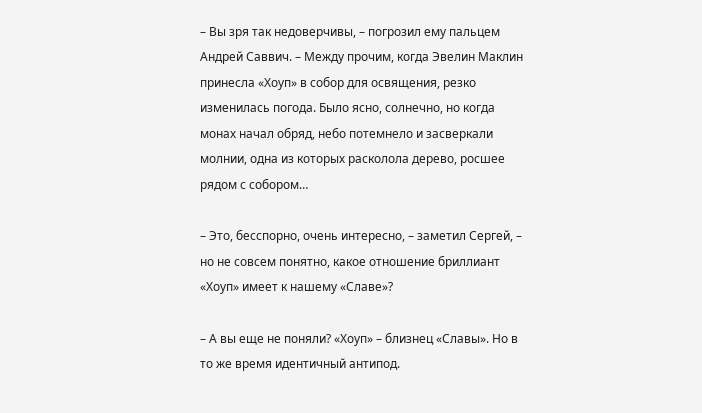– Вы зря так недоверчивы, – погрозил ему пальцем Андрей Саввич. – Между прочим, когда Эвелин Маклин принесла «Хоуп» в собор для освящения, резко изменилась погода. Было ясно, солнечно, но когда монах начал обряд, небо потемнело и засверкали молнии, одна из которых расколола дерево, росшее рядом с собором…

– Это, бесспорно, очень интересно, – заметил Сергей, – но не совсем понятно, какое отношение бриллиант «Хоуп» имеет к нашему «Славе»?

– А вы еще не поняли? «Хоуп» – близнец «Славы». Но в то же время идентичный антипод.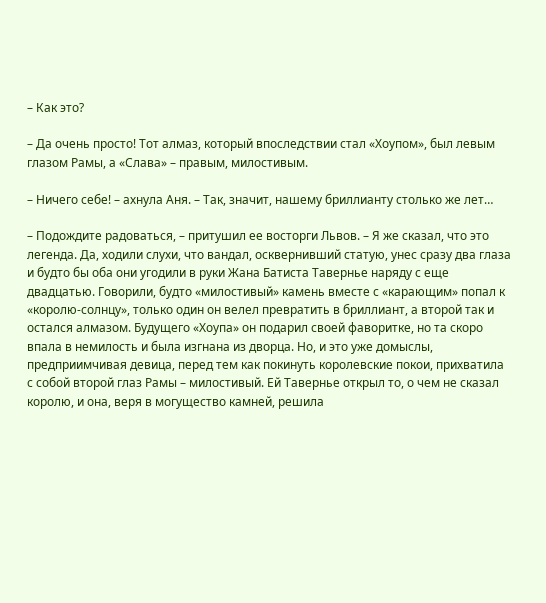– Как это?

– Да очень просто! Тот алмаз, который впоследствии стал «Хоупом», был левым глазом Рамы, а «Слава» – правым, милостивым.

– Ничего себе! – ахнула Аня. – Так, значит, нашему бриллианту столько же лет…

– Подождите радоваться, – притушил ее восторги Львов. – Я же сказал, что это легенда. Да, ходили слухи, что вандал, осквернивший статую, унес сразу два глаза и будто бы оба они угодили в руки Жана Батиста Тавернье наряду с еще двадцатью. Говорили, будто «милостивый» камень вместе с «карающим» попал к «королю-солнцу», только один он велел превратить в бриллиант, а второй так и остался алмазом. Будущего «Хоупа» он подарил своей фаворитке, но та скоро впала в немилость и была изгнана из дворца. Но, и это уже домыслы, предприимчивая девица, перед тем как покинуть королевские покои, прихватила с собой второй глаз Рамы – милостивый. Ей Тавернье открыл то, о чем не сказал королю, и она, веря в могущество камней, решила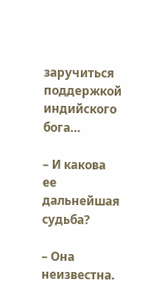заручиться поддержкой индийского бога…

– И какова ее дальнейшая судьба?

– Она неизвестна.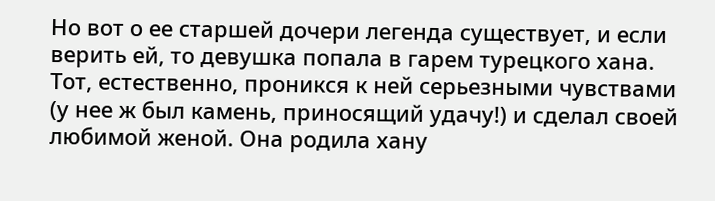Но вот о ее старшей дочери легенда существует, и если верить ей, то девушка попала в гарем турецкого хана. Тот, естественно, проникся к ней серьезными чувствами (у нее ж был камень, приносящий удачу!) и сделал своей любимой женой. Она родила хану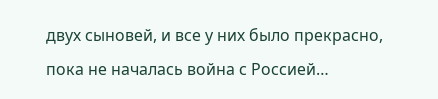двух сыновей, и все у них было прекрасно, пока не началась война с Россией…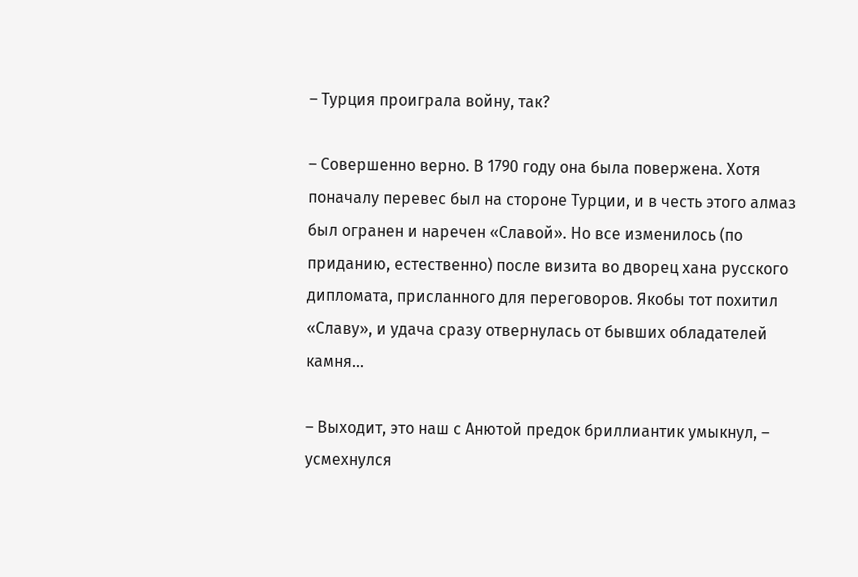– Турция проиграла войну, так?

– Совершенно верно. В 1790 году она была повержена. Хотя поначалу перевес был на стороне Турции, и в честь этого алмаз был огранен и наречен «Славой». Но все изменилось (по приданию, естественно) после визита во дворец хана русского дипломата, присланного для переговоров. Якобы тот похитил «Славу», и удача сразу отвернулась от бывших обладателей камня…

– Выходит, это наш с Анютой предок бриллиантик умыкнул, – усмехнулся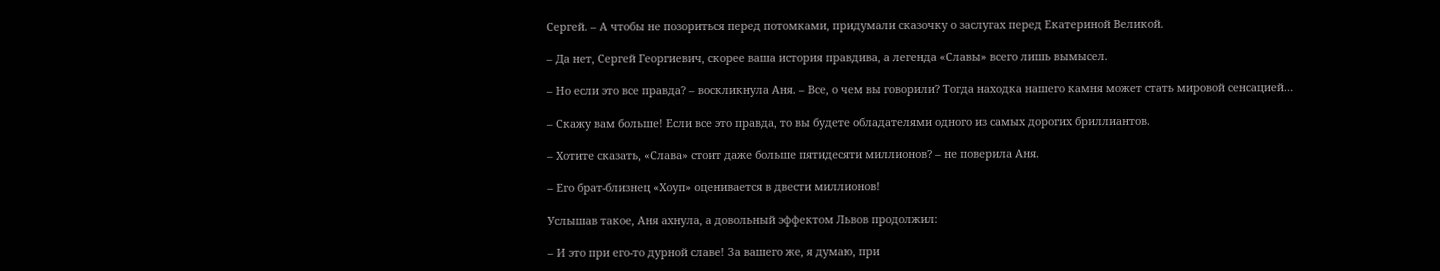Сергей. – А чтобы не позориться перед потомками, придумали сказочку о заслугах перед Екатериной Великой.

– Да нет, Сергей Георгиевич, скорее ваша история правдива, а легенда «Славы» всего лишь вымысел.

– Но если это все правда? – воскликнула Аня. – Все, о чем вы говорили? Тогда находка нашего камня может стать мировой сенсацией…

– Скажу вам больше! Если все это правда, то вы будете обладателями одного из самых дорогих бриллиантов.

– Хотите сказать, «Слава» стоит даже больше пятидесяти миллионов? – не поверила Аня.

– Его брат-близнец «Хоуп» оценивается в двести миллионов!

Услышав такое, Аня ахнула, а довольный эффектом Львов продолжил:

– И это при его-то дурной славе! За вашего же, я думаю, при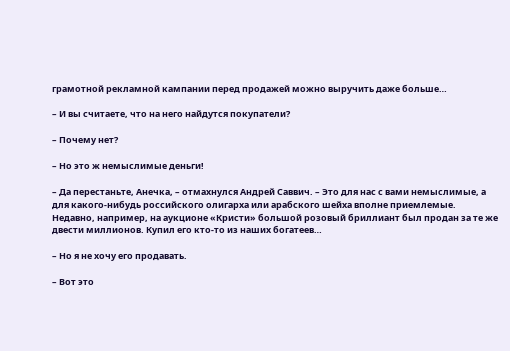грамотной рекламной кампании перед продажей можно выручить даже больше…

– И вы считаете, что на него найдутся покупатели?

– Почему нет?

– Но это ж немыслимые деньги!

– Да перестаньте, Анечка, – отмахнулся Андрей Саввич. – Это для нас с вами немыслимые, а для какого-нибудь российского олигарха или арабского шейха вполне приемлемые. Недавно, например, на аукционе «Кристи» большой розовый бриллиант был продан за те же двести миллионов. Купил его кто-то из наших богатеев…

– Но я не хочу его продавать.

– Вот это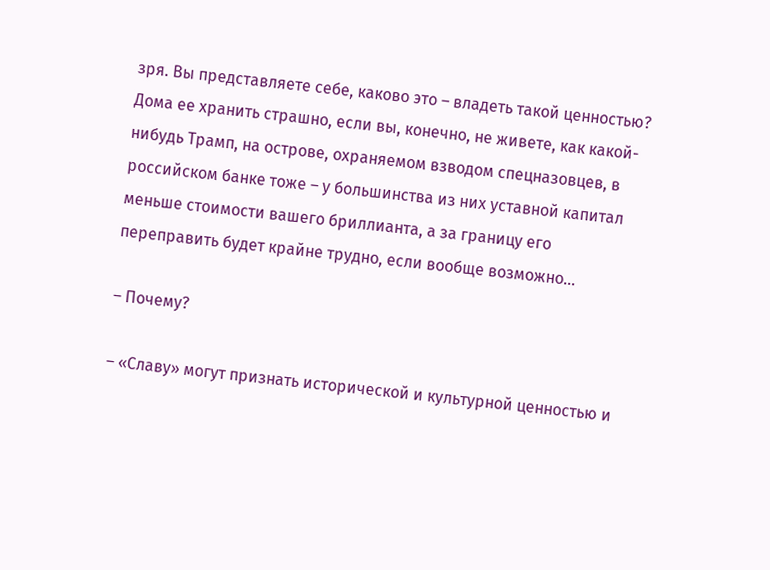зря. Вы представляете себе, каково это – владеть такой ценностью? Дома ее хранить страшно, если вы, конечно, не живете, как какой-нибудь Трамп, на острове, охраняемом взводом спецназовцев, в российском банке тоже – у большинства из них уставной капитал меньше стоимости вашего бриллианта, а за границу его переправить будет крайне трудно, если вообще возможно…

– Почему?

– «Славу» могут признать исторической и культурной ценностью и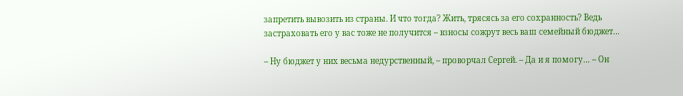запретить вывозить из страны. И что тогда? Жить, трясясь за его сохранность? Ведь застраховать его у вас тоже не получится – взносы сожрут весь ваш семейный бюджет…

– Ну бюджет у них весьма недурственный, – проворчал Сергей. – Да и я помогу… – Он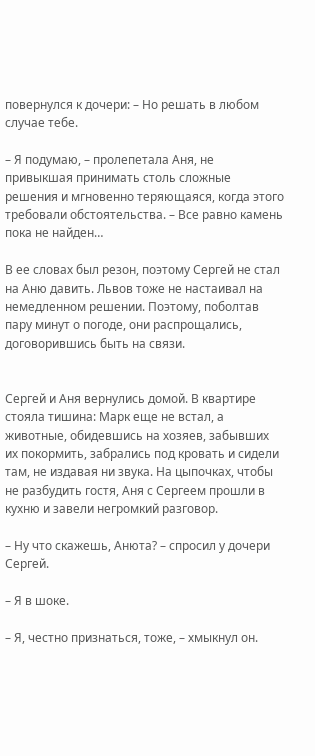повернулся к дочери: – Но решать в любом случае тебе.

– Я подумаю, – пролепетала Аня, не привыкшая принимать столь сложные решения и мгновенно теряющаяся, когда этого требовали обстоятельства. – Все равно камень пока не найден…

В ее словах был резон, поэтому Сергей не стал на Аню давить. Львов тоже не настаивал на немедленном решении. Поэтому, поболтав пару минут о погоде, они распрощались, договорившись быть на связи.


Сергей и Аня вернулись домой. В квартире стояла тишина: Марк еще не встал, а животные, обидевшись на хозяев, забывших их покормить, забрались под кровать и сидели там, не издавая ни звука. На цыпочках, чтобы не разбудить гостя, Аня с Сергеем прошли в кухню и завели негромкий разговор.

– Ну что скажешь, Анюта? – спросил у дочери Сергей.

– Я в шоке.

– Я, честно признаться, тоже, – хмыкнул он.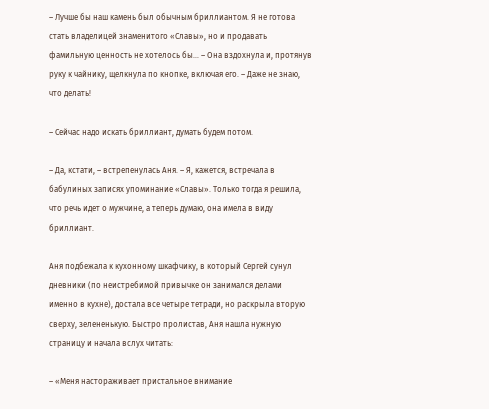– Лучше бы наш камень был обычным бриллиантом. Я не готова стать владелицей знаменитого «Славы», но и продавать фамильную ценность не хотелось бы… – Она вздохнула и, протянув руку к чайнику, щелкнула по кнопке, включая его. – Даже не знаю, что делать!

– Сейчас надо искать бриллиант, думать будем потом.

– Да, кстати, – встрепенулась Аня. – Я, кажется, встречала в бабулиных записях упоминание «Славы». Только тогда я решила, что речь идет о мужчине, а теперь думаю, она имела в виду бриллиант.

Аня подбежала к кухонному шкафчику, в который Сергей сунул дневники (по неистребимой привычке он занимался делами именно в кухне), достала все четыре тетради, но раскрыла вторую сверху, зелененькую. Быстро пролистав, Аня нашла нужную страницу и начала вслух читать:

– «Меня настораживает пристальное внимание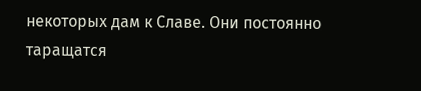некоторых дам к Славе. Они постоянно таращатся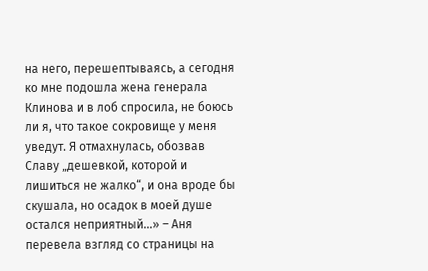на него, перешептываясь, а сегодня ко мне подошла жена генерала Клинова и в лоб спросила, не боюсь ли я, что такое сокровище у меня уведут. Я отмахнулась, обозвав Славу „дешевкой, которой и лишиться не жалко“, и она вроде бы скушала, но осадок в моей душе остался неприятный…» – Аня перевела взгляд со страницы на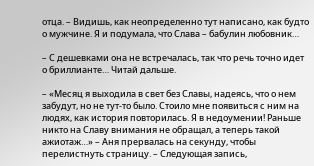отца. – Видишь, как неопределенно тут написано, как будто о мужчине. Я и подумала, что Слава – бабулин любовник…

– С дешевками она не встречалась, так что речь точно идет о бриллианте… Читай дальше.

– «Месяц я выходила в свет без Славы, надеясь, что о нем забудут, но не тут-то было. Стоило мне появиться с ним на людях, как история повторилась. Я в недоумении! Раньше никто на Славу внимания не обращал, а теперь такой ажиотаж…» – Аня прервалась на секунду, чтобы перелистнуть страницу. – Следующая запись,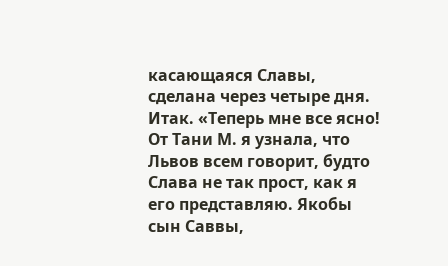касающаяся Славы, сделана через четыре дня. Итак. «Теперь мне все ясно! От Тани М. я узнала, что Львов всем говорит, будто Слава не так прост, как я его представляю. Якобы сын Саввы,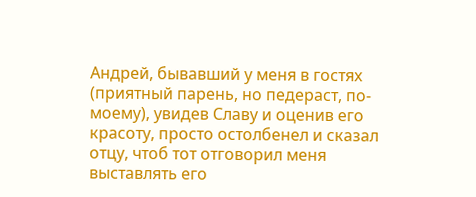Андрей, бывавший у меня в гостях (приятный парень, но педераст, по-моему), увидев Славу и оценив его красоту, просто остолбенел и сказал отцу, чтоб тот отговорил меня выставлять его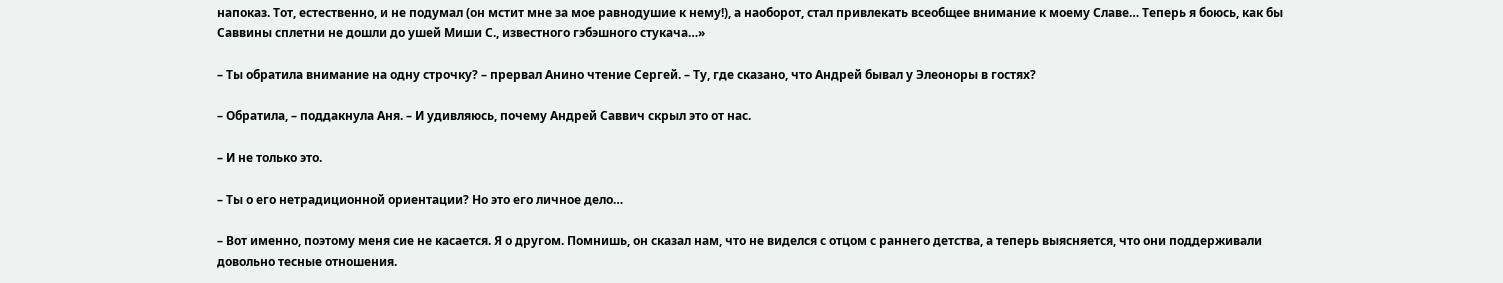напоказ. Тот, естественно, и не подумал (он мстит мне за мое равнодушие к нему!), а наоборот, стал привлекать всеобщее внимание к моему Славе… Теперь я боюсь, как бы Саввины сплетни не дошли до ушей Миши С., известного гэбэшного стукача…»

– Ты обратила внимание на одну строчку? – прервал Анино чтение Сергей. – Ту, где сказано, что Андрей бывал у Элеоноры в гостях?

– Обратила, – поддакнула Аня. – И удивляюсь, почему Андрей Саввич скрыл это от нас.

– И не только это.

– Ты о его нетрадиционной ориентации? Но это его личное дело…

– Вот именно, поэтому меня сие не касается. Я о другом. Помнишь, он сказал нам, что не виделся с отцом с раннего детства, а теперь выясняется, что они поддерживали довольно тесные отношения.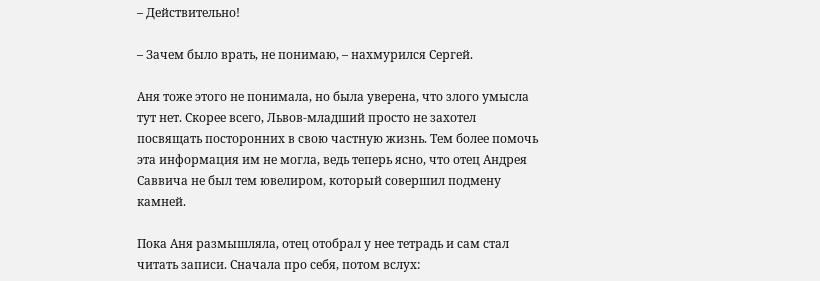– Действительно!

– Зачем было врать, не понимаю, – нахмурился Сергей.

Аня тоже этого не понимала, но была уверена, что злого умысла тут нет. Скорее всего, Львов-младший просто не захотел посвящать посторонних в свою частную жизнь. Тем более помочь эта информация им не могла, ведь теперь ясно, что отец Андрея Саввича не был тем ювелиром, который совершил подмену камней.

Пока Аня размышляла, отец отобрал у нее тетрадь и сам стал читать записи. Сначала про себя, потом вслух: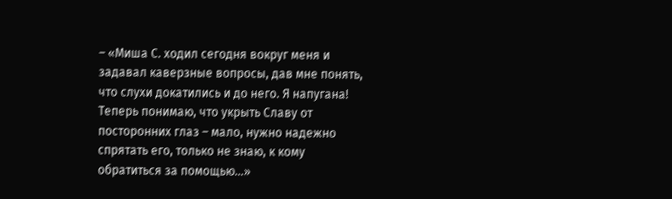– «Миша С. ходил сегодня вокруг меня и задавал каверзные вопросы, дав мне понять, что слухи докатились и до него. Я напугана! Теперь понимаю, что укрыть Славу от посторонних глаз – мало, нужно надежно спрятать его, только не знаю, к кому обратиться за помощью…»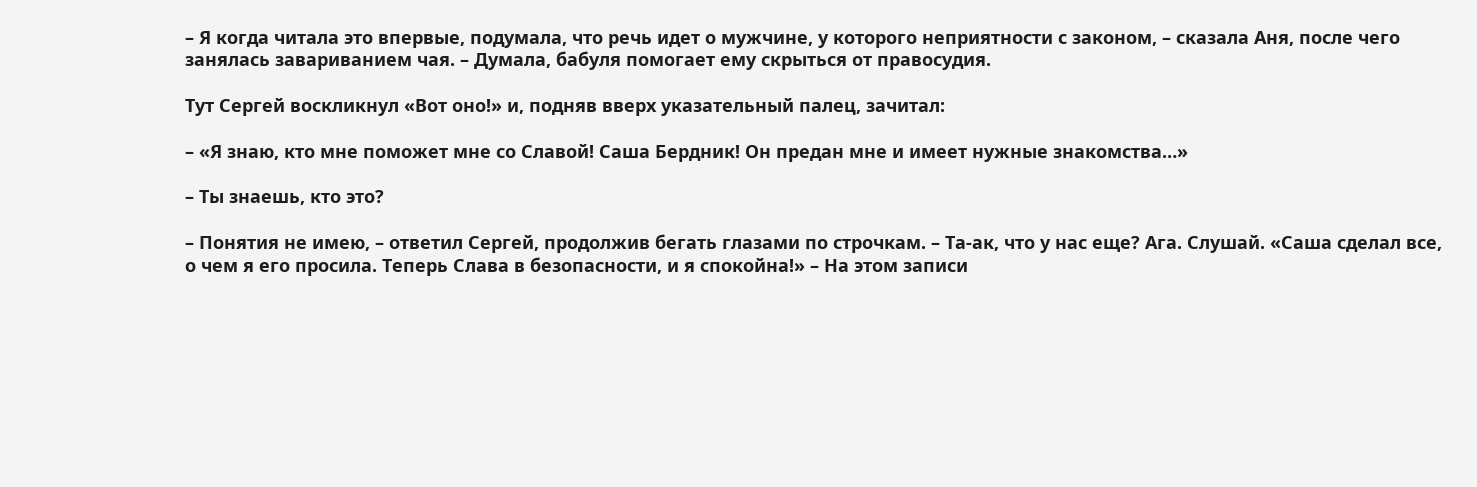– Я когда читала это впервые, подумала, что речь идет о мужчине, у которого неприятности с законом, – сказала Аня, после чего занялась завариванием чая. – Думала, бабуля помогает ему скрыться от правосудия.

Тут Сергей воскликнул «Вот оно!» и, подняв вверх указательный палец, зачитал:

– «Я знаю, кто мне поможет мне со Славой! Саша Бердник! Он предан мне и имеет нужные знакомства…»

– Ты знаешь, кто это?

– Понятия не имею, – ответил Сергей, продолжив бегать глазами по строчкам. – Та-ак, что у нас еще? Ага. Слушай. «Саша сделал все, о чем я его просила. Теперь Слава в безопасности, и я спокойна!» – На этом записи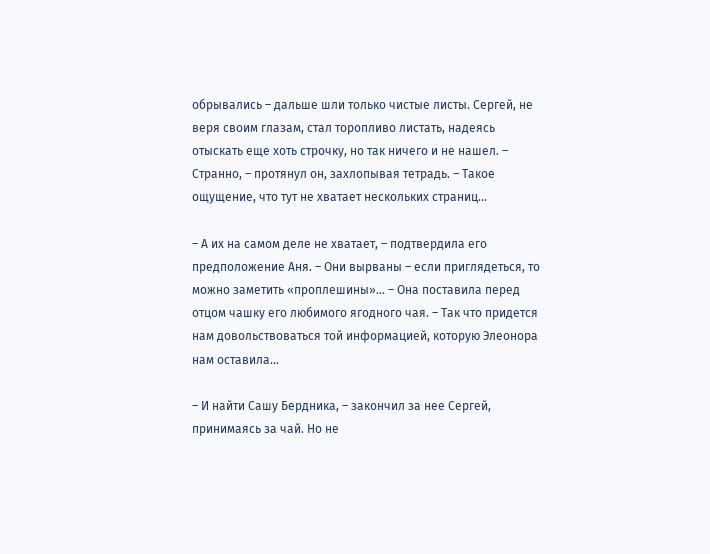обрывались – дальше шли только чистые листы. Сергей, не веря своим глазам, стал торопливо листать, надеясь отыскать еще хоть строчку, но так ничего и не нашел. – Странно, – протянул он, захлопывая тетрадь. – Такое ощущение, что тут не хватает нескольких страниц…

– А их на самом деле не хватает, – подтвердила его предположение Аня. – Они вырваны – если приглядеться, то можно заметить «проплешины»… – Она поставила перед отцом чашку его любимого ягодного чая. – Так что придется нам довольствоваться той информацией, которую Элеонора нам оставила…

– И найти Сашу Бердника, – закончил за нее Сергей, принимаясь за чай. Но не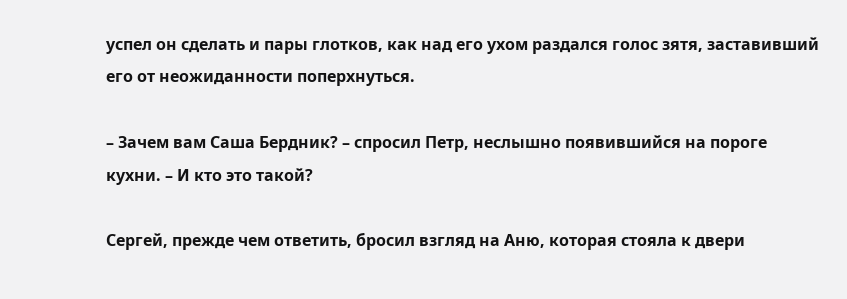успел он сделать и пары глотков, как над его ухом раздался голос зятя, заставивший его от неожиданности поперхнуться.

– Зачем вам Саша Бердник? – спросил Петр, неслышно появившийся на пороге кухни. – И кто это такой?

Сергей, прежде чем ответить, бросил взгляд на Аню, которая стояла к двери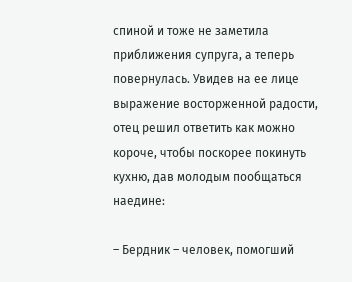спиной и тоже не заметила приближения супруга, а теперь повернулась. Увидев на ее лице выражение восторженной радости, отец решил ответить как можно короче, чтобы поскорее покинуть кухню, дав молодым пообщаться наедине:

– Бердник – человек, помогший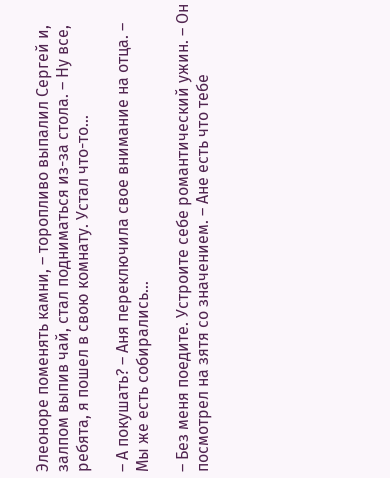Элеоноре поменять камни, – торопливо выпалил Сергей и, залпом выпив чай, стал подниматься из-за стола. – Ну все, ребята, я пошел в свою комнату. Устал что-то…

– А покушать? – Аня переключила свое внимание на отца. – Мы же есть собирались…

– Без меня поедите. Устроите себе романтический ужин. – Он посмотрел на зятя со значением. – Ане есть что тебе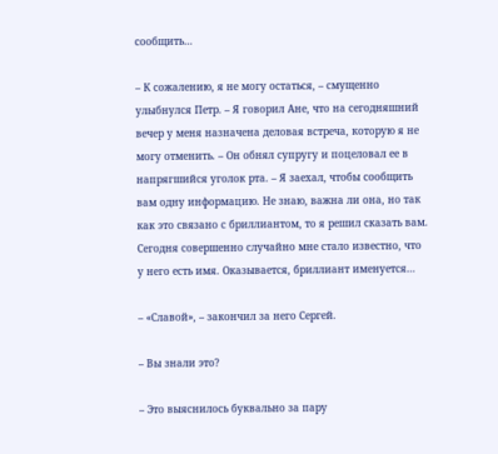сообщить…

– К сожалению, я не могу остаться, – смущенно улыбнулся Петр. – Я говорил Ане, что на сегодняшний вечер у меня назначена деловая встреча, которую я не могу отменить. – Он обнял супругу и поцеловал ее в напрягшийся уголок рта. – Я заехал, чтобы сообщить вам одну информацию. Не знаю, важна ли она, но так как это связано с бриллиантом, то я решил сказать вам. Сегодня совершенно случайно мне стало известно, что у него есть имя. Оказывается, бриллиант именуется…

– «Славой», – закончил за него Сергей.

– Вы знали это?

– Это выяснилось буквально за пару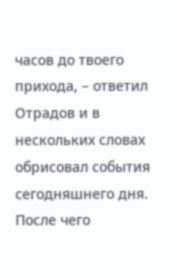часов до твоего прихода, – ответил Отрадов и в нескольких словах обрисовал события сегодняшнего дня. После чего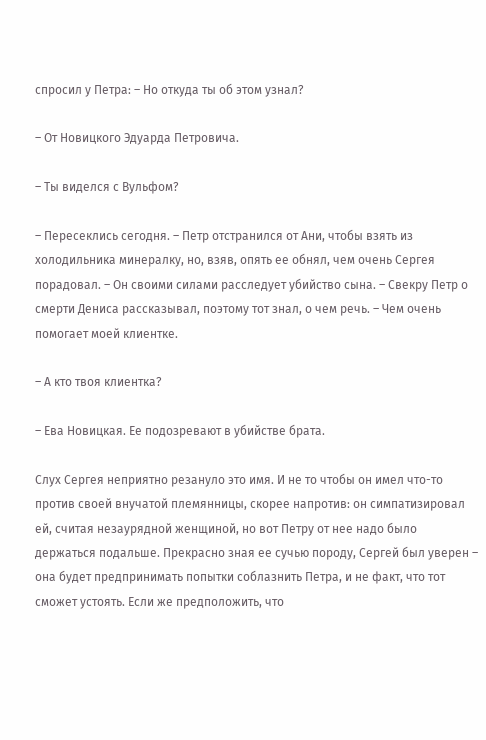спросил у Петра: – Но откуда ты об этом узнал?

– От Новицкого Эдуарда Петровича.

– Ты виделся с Вульфом?

– Пересеклись сегодня. – Петр отстранился от Ани, чтобы взять из холодильника минералку, но, взяв, опять ее обнял, чем очень Сергея порадовал. – Он своими силами расследует убийство сына. – Свекру Петр о смерти Дениса рассказывал, поэтому тот знал, о чем речь. – Чем очень помогает моей клиентке.

– А кто твоя клиентка?

– Ева Новицкая. Ее подозревают в убийстве брата.

Слух Сергея неприятно резануло это имя. И не то чтобы он имел что-то против своей внучатой племянницы, скорее напротив: он симпатизировал ей, считая незаурядной женщиной, но вот Петру от нее надо было держаться подальше. Прекрасно зная ее сучью породу, Сергей был уверен – она будет предпринимать попытки соблазнить Петра, и не факт, что тот сможет устоять. Если же предположить, что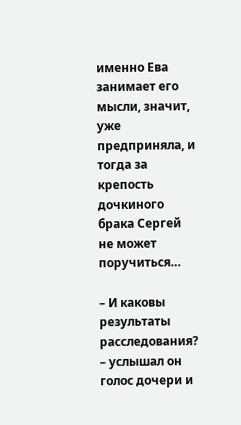именно Ева занимает его мысли, значит, уже предприняла, и тогда за крепость дочкиного брака Сергей не может поручиться…

– И каковы результаты расследования? – услышал он голос дочери и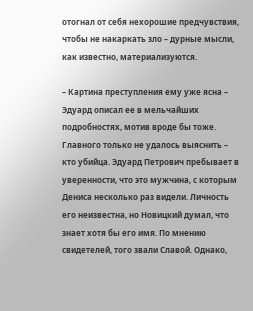отогнал от себя нехорошие предчувствия, чтобы не накаркать зло – дурные мысли, как известно, материализуются.

– Картина преступления ему уже ясна – Эдуард описал ее в мельчайших подробностях, мотив вроде бы тоже. Главного только не удалось выяснить – кто убийца. Эдуард Петрович пребывает в уверенности, что это мужчина, с которым Дениса несколько раз видели. Личность его неизвестна, но Новицкий думал, что знает хотя бы его имя. По мнению свидетелей, того звали Славой. Однако,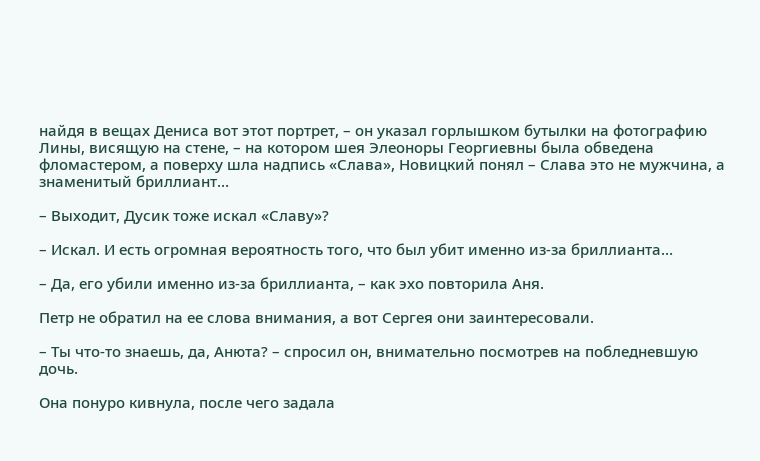найдя в вещах Дениса вот этот портрет, – он указал горлышком бутылки на фотографию Лины, висящую на стене, – на котором шея Элеоноры Георгиевны была обведена фломастером, а поверху шла надпись «Слава», Новицкий понял – Слава это не мужчина, а знаменитый бриллиант…

– Выходит, Дусик тоже искал «Славу»?

– Искал. И есть огромная вероятность того, что был убит именно из-за бриллианта…

– Да, его убили именно из-за бриллианта, – как эхо повторила Аня.

Петр не обратил на ее слова внимания, а вот Сергея они заинтересовали.

– Ты что-то знаешь, да, Анюта? – спросил он, внимательно посмотрев на побледневшую дочь.

Она понуро кивнула, после чего задала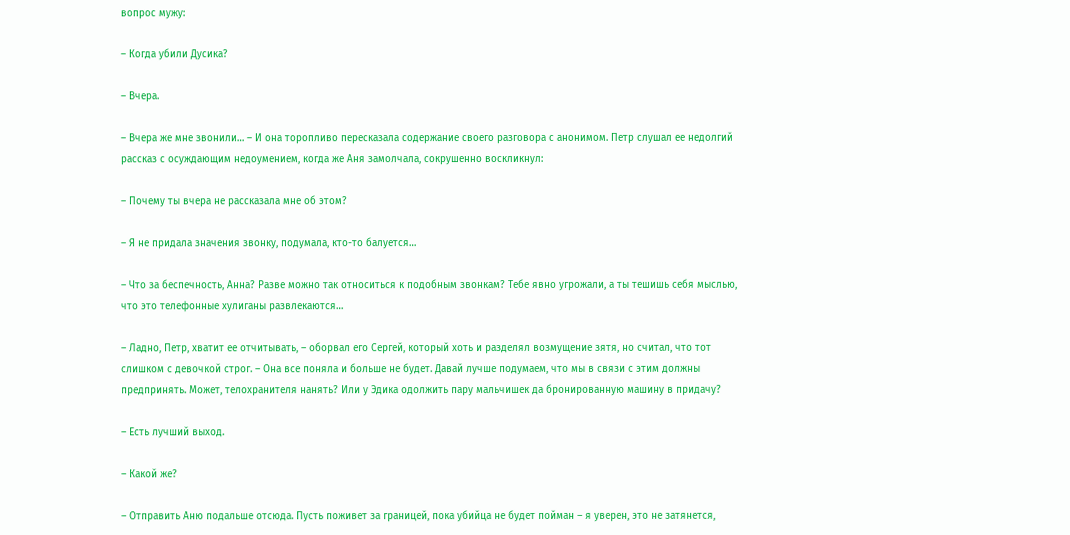вопрос мужу:

– Когда убили Дусика?

– Вчера.

– Вчера же мне звонили… – И она торопливо пересказала содержание своего разговора с анонимом. Петр слушал ее недолгий рассказ с осуждающим недоумением, когда же Аня замолчала, сокрушенно воскликнул:

– Почему ты вчера не рассказала мне об этом?

– Я не придала значения звонку, подумала, кто-то балуется…

– Что за беспечность, Анна? Разве можно так относиться к подобным звонкам? Тебе явно угрожали, а ты тешишь себя мыслью, что это телефонные хулиганы развлекаются…

– Ладно, Петр, хватит ее отчитывать, – оборвал его Сергей, который хоть и разделял возмущение зятя, но считал, что тот слишком с девочкой строг. – Она все поняла и больше не будет. Давай лучше подумаем, что мы в связи с этим должны предпринять. Может, телохранителя нанять? Или у Эдика одолжить пару мальчишек да бронированную машину в придачу?

– Есть лучший выход.

– Какой же?

– Отправить Аню подальше отсюда. Пусть поживет за границей, пока убийца не будет пойман – я уверен, это не затянется,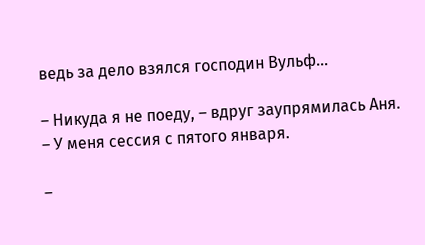ведь за дело взялся господин Вульф…

– Никуда я не поеду, – вдруг заупрямилась Аня. – У меня сессия с пятого января.

–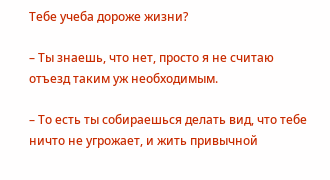Тебе учеба дороже жизни?

– Ты знаешь, что нет, просто я не считаю отъезд таким уж необходимым.

– То есть ты собираешься делать вид, что тебе ничто не угрожает, и жить привычной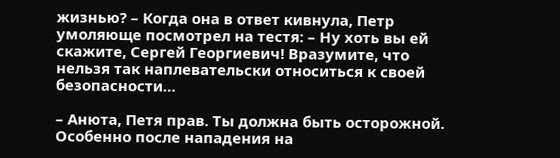жизнью? – Когда она в ответ кивнула, Петр умоляюще посмотрел на тестя: – Ну хоть вы ей скажите, Сергей Георгиевич! Вразумите, что нельзя так наплевательски относиться к своей безопасности…

– Анюта, Петя прав. Ты должна быть осторожной. Особенно после нападения на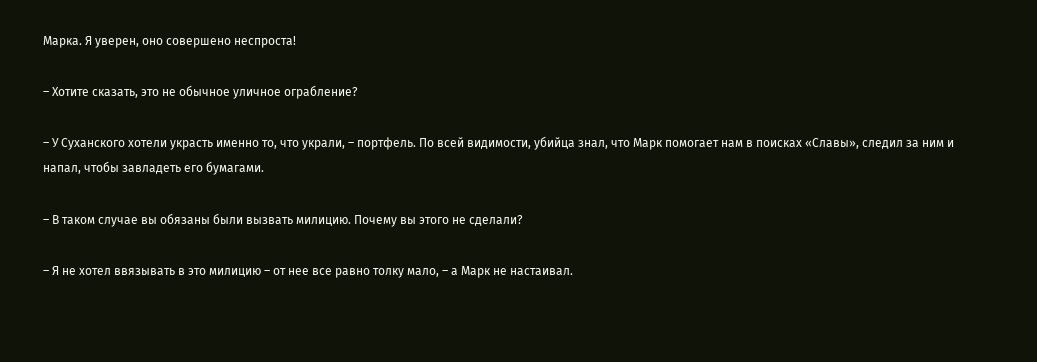Марка. Я уверен, оно совершено неспроста!

– Хотите сказать, это не обычное уличное ограбление?

– У Суханского хотели украсть именно то, что украли, – портфель. По всей видимости, убийца знал, что Марк помогает нам в поисках «Славы», следил за ним и напал, чтобы завладеть его бумагами.

– В таком случае вы обязаны были вызвать милицию. Почему вы этого не сделали?

– Я не хотел ввязывать в это милицию – от нее все равно толку мало, – а Марк не настаивал.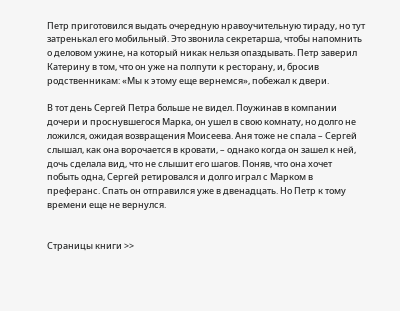Петр приготовился выдать очередную нравоучительную тираду, но тут затренькал его мобильный. Это звонила секретарша, чтобы напомнить о деловом ужине, на который никак нельзя опаздывать. Петр заверил Катерину в том, что он уже на полпути к ресторану, и, бросив родственникам: «Мы к этому еще вернемся», побежал к двери.

В тот день Сергей Петра больше не видел. Поужинав в компании дочери и проснувшегося Марка, он ушел в свою комнату, но долго не ложился, ожидая возвращения Моисеева. Аня тоже не спала – Сергей слышал, как она ворочается в кровати, – однако когда он зашел к ней, дочь сделала вид, что не слышит его шагов. Поняв, что она хочет побыть одна, Сергей ретировался и долго играл с Марком в преферанс. Спать он отправился уже в двенадцать. Но Петр к тому времени еще не вернулся.


Страницы книги >>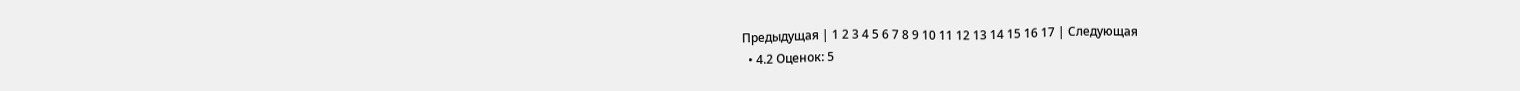Предыдущая | 1 2 3 4 5 6 7 8 9 10 11 12 13 14 15 16 17 | Следующая
  • 4.2 Оценок: 5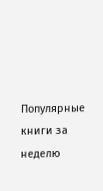Популярные книги за неделю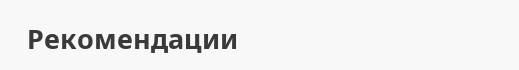Рекомендации